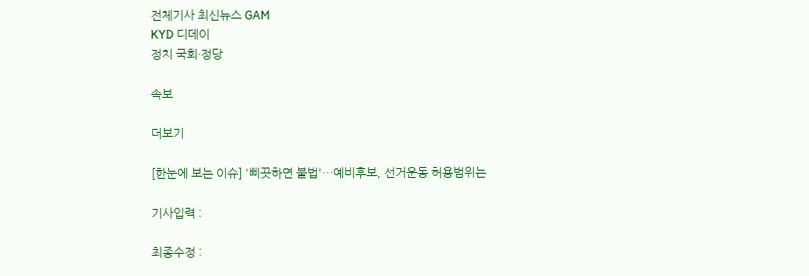전체기사 최신뉴스 GAM
KYD 디데이
정치 국회·정당

속보

더보기

[한눈에 보는 이슈] '삐끗하면 불법'…예비후보, 선거운동 허용범위는

기사입력 :

최종수정 :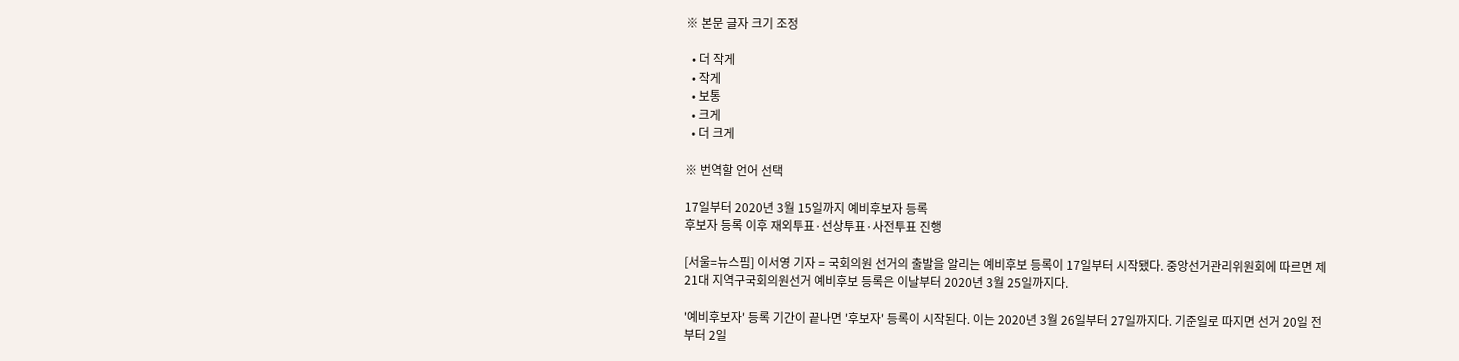※ 본문 글자 크기 조정

  • 더 작게
  • 작게
  • 보통
  • 크게
  • 더 크게

※ 번역할 언어 선택

17일부터 2020년 3월 15일까지 예비후보자 등록
후보자 등록 이후 재외투표·선상투표·사전투표 진행

[서울=뉴스핌] 이서영 기자 = 국회의원 선거의 출발을 알리는 예비후보 등록이 17일부터 시작됐다. 중앙선거관리위원회에 따르면 제21대 지역구국회의원선거 예비후보 등록은 이날부터 2020년 3월 25일까지다.

'예비후보자' 등록 기간이 끝나면 '후보자' 등록이 시작된다. 이는 2020년 3월 26일부터 27일까지다. 기준일로 따지면 선거 20일 전부터 2일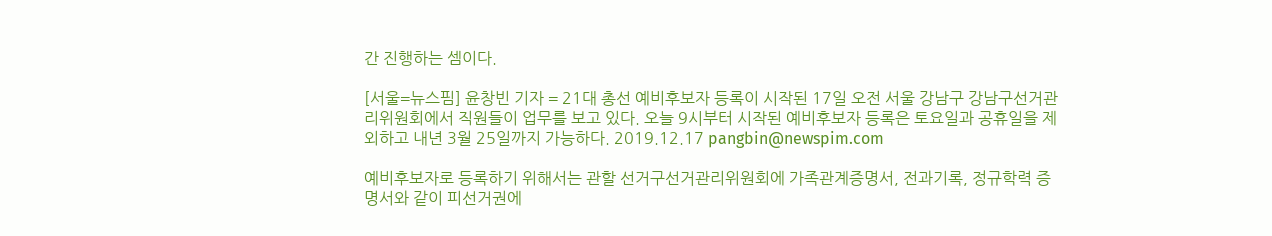간 진행하는 셈이다.

[서울=뉴스핌] 윤창빈 기자 = 21대 총선 예비후보자 등록이 시작된 17일 오전 서울 강남구 강남구선거관리위원회에서 직원들이 업무를 보고 있다. 오늘 9시부터 시작된 예비후보자 등록은 토요일과 공휴일을 제외하고 내년 3월 25일까지 가능하다. 2019.12.17 pangbin@newspim.com

예비후보자로 등록하기 위해서는 관할 선거구선거관리위원회에 가족관계증명서, 전과기록, 정규학력 증명서와 같이 피선거권에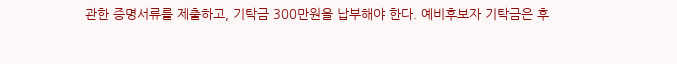관한 증명서류를 제출하고, 기탁금 300만원을 납부해야 한다. 예비후보자 기탁금은 후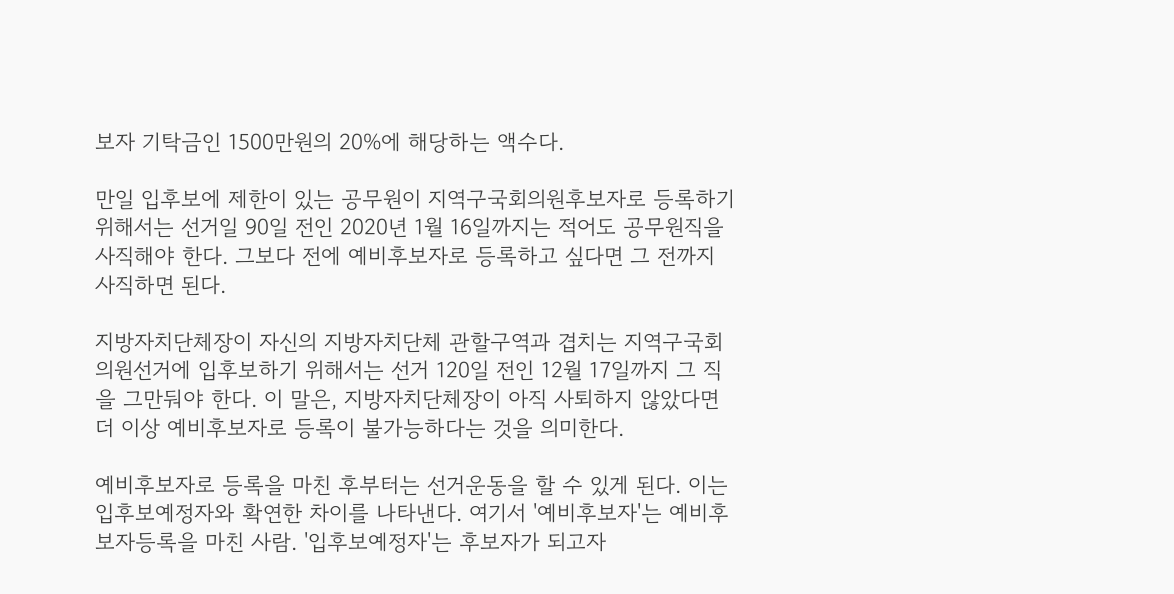보자 기탁금인 1500만원의 20%에 해당하는 액수다.

만일 입후보에 제한이 있는 공무원이 지역구국회의원후보자로 등록하기 위해서는 선거일 90일 전인 2020년 1월 16일까지는 적어도 공무원직을 사직해야 한다. 그보다 전에 예비후보자로 등록하고 싶다면 그 전까지 사직하면 된다.

지방자치단체장이 자신의 지방자치단체 관할구역과 겹치는 지역구국회의원선거에 입후보하기 위해서는 선거 120일 전인 12월 17일까지 그 직을 그만둬야 한다. 이 말은, 지방자치단체장이 아직 사퇴하지 않았다면 더 이상 예비후보자로 등록이 불가능하다는 것을 의미한다.

예비후보자로 등록을 마친 후부터는 선거운동을 할 수 있게 된다. 이는 입후보예정자와 확연한 차이를 나타낸다. 여기서 '예비후보자'는 예비후보자등록을 마친 사람. '입후보예정자'는 후보자가 되고자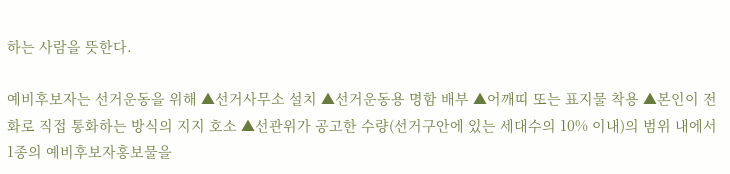하는 사람을 뜻한다.

예비후보자는 선거운동을 위해 ▲선거사무소 설치 ▲선거운동용 명함 배부 ▲어깨띠 또는 표지물 착용 ▲본인이 전화로 직접 통화하는 방식의 지지 호소 ▲선관위가 공고한 수량(선거구안에 있는 세대수의 10% 이내)의 범위 내에서 1종의 예비후보자홍보물을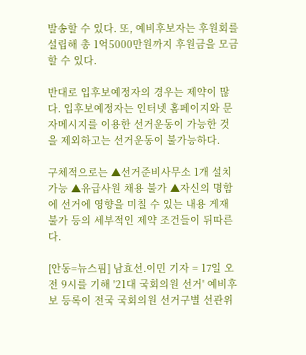발송할 수 있다. 또, 예비후보자는 후원회를 설립해 총 1억5000만원까지 후원금을 모금할 수 있다.

반대로 입후보예정자의 경우는 제약이 많다. 입후보예정자는 인터넷 홈페이지와 문자메시지를 이용한 선거운동이 가능한 것을 제외하고는 선거운동이 불가능하다.

구체적으로는 ▲선거준비사무소 1개 설치 가능 ▲유급사원 채용 불가 ▲자신의 명함에 선거에 영향을 미칠 수 있는 내용 게재 불가 등의 세부적인 제약 조건들이 뒤따른다.

[안동=뉴스핌] 남효선.이민 기자 = 17일 오전 9시를 기해 '21대 국회의원 선거' 예비후보 등록이 전국 국회의원 선거구별 선관위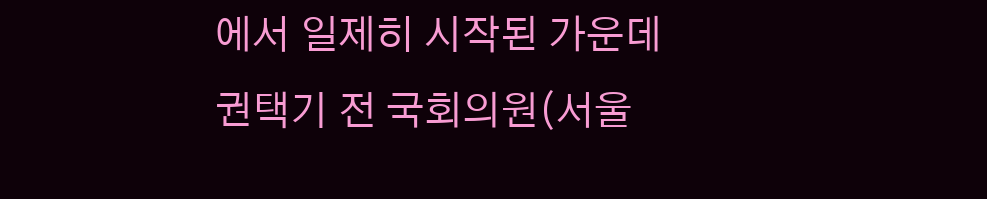에서 일제히 시작된 가운데 권택기 전 국회의원(서울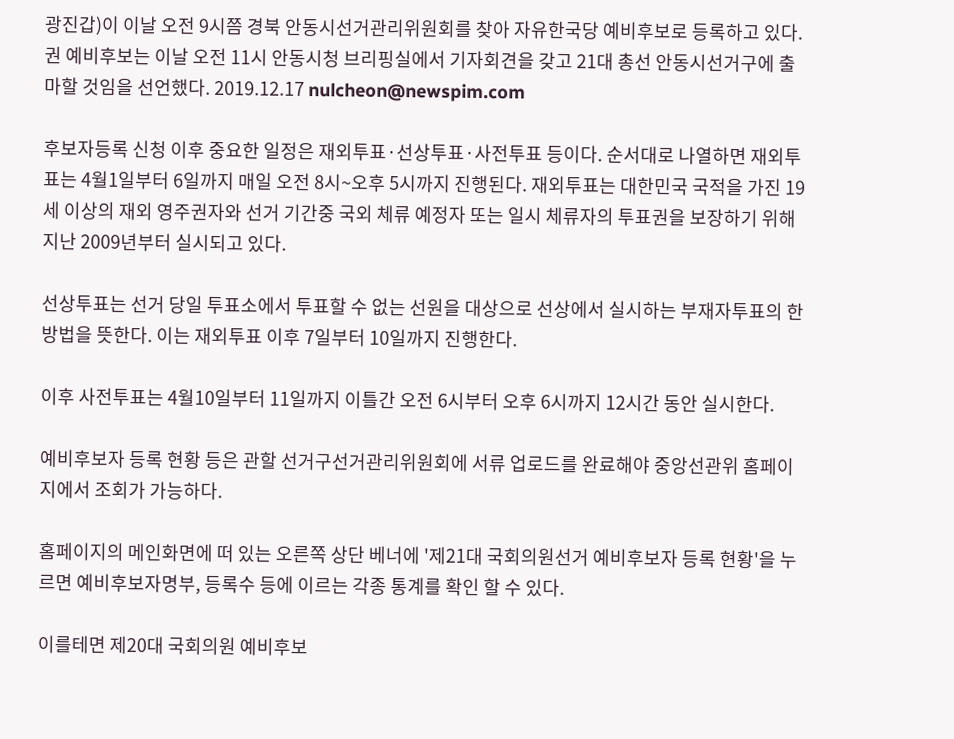광진갑)이 이날 오전 9시쯤 경북 안동시선거관리위원회를 찾아 자유한국당 예비후보로 등록하고 있다. 권 예비후보는 이날 오전 11시 안동시청 브리핑실에서 기자회견을 갖고 21대 총선 안동시선거구에 출마할 것임을 선언했다. 2019.12.17 nulcheon@newspim.com

후보자등록 신청 이후 중요한 일정은 재외투표·선상투표·사전투표 등이다. 순서대로 나열하면 재외투표는 4월1일부터 6일까지 매일 오전 8시~오후 5시까지 진행된다. 재외투표는 대한민국 국적을 가진 19세 이상의 재외 영주권자와 선거 기간중 국외 체류 예정자 또는 일시 체류자의 투표권을 보장하기 위해 지난 2009년부터 실시되고 있다.

선상투표는 선거 당일 투표소에서 투표할 수 없는 선원을 대상으로 선상에서 실시하는 부재자투표의 한 방법을 뜻한다. 이는 재외투표 이후 7일부터 10일까지 진행한다.

이후 사전투표는 4월10일부터 11일까지 이틀간 오전 6시부터 오후 6시까지 12시간 동안 실시한다.

예비후보자 등록 현황 등은 관할 선거구선거관리위원회에 서류 업로드를 완료해야 중앙선관위 홈페이지에서 조회가 가능하다.

홈페이지의 메인화면에 떠 있는 오른쪽 상단 베너에 '제21대 국회의원선거 예비후보자 등록 현황'을 누르면 예비후보자명부, 등록수 등에 이르는 각종 통계를 확인 할 수 있다.

이를테면 제20대 국회의원 예비후보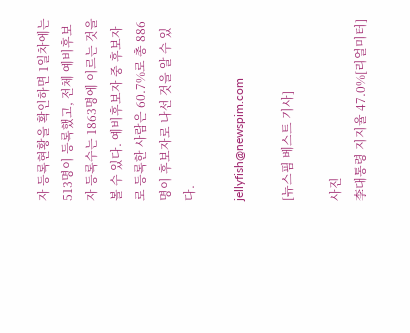자 등록현황을 확인하면 1일차에는 513명이 등록했고, 전체 예비후보자 등록수는 1863명에 이르는 것을 볼 수 있다. 예비후보자 중 후보자로 등록한 사람은 60.7%로 총 886명이 후보자로 나선 것을 알 수 있다.

jellyfish@newspim.com

[뉴스핌 베스트 기사]

사진
李대통령 지지율 47.0%[리얼미터]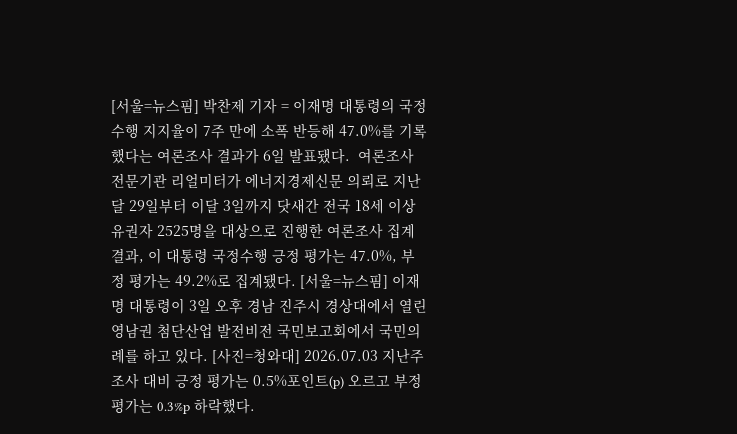[서울=뉴스핌] 박찬제 기자 = 이재명 대통령의 국정수행 지지율이 7주 만에 소폭 반등해 47.0%를 기록했다는 여론조사 결과가 6일 발표됐다.  여론조사 전문기관 리얼미터가 에너지경제신문 의뢰로 지난달 29일부터 이달 3일까지 닷새간 전국 18세 이상 유권자 2525명을 대상으로 진행한 여론조사 집계 결과, 이 대통령 국정수행 긍정 평가는 47.0%, 부정 평가는 49.2%로 집계됐다. [서울=뉴스핌] 이재명 대통령이 3일 오후 경남 진주시 경상대에서 열린 영남권 첨단산업 발전비전 국민보고회에서 국민의례를 하고 있다. [사진=청와대] 2026.07.03 지난주 조사 대비 긍정 평가는 0.5%포인트(p) 오르고 부정 평가는 0.3%p 하락했다.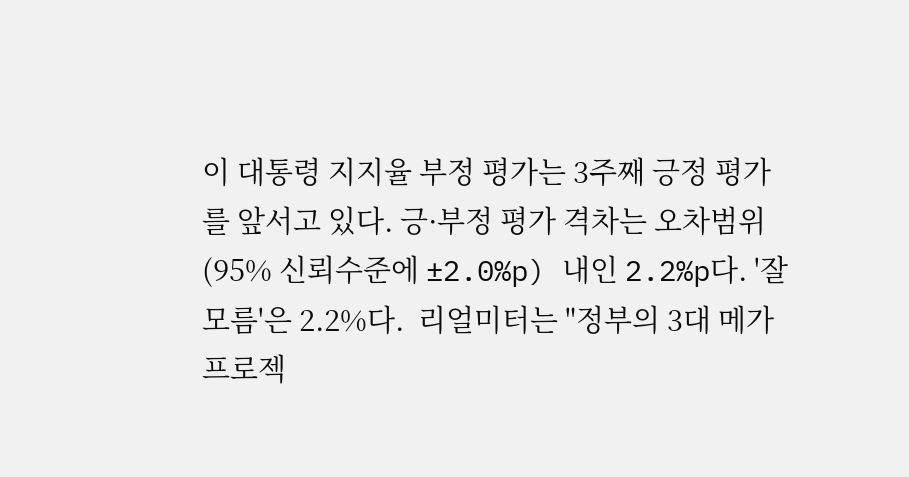이 대통령 지지율 부정 평가는 3주째 긍정 평가를 앞서고 있다. 긍·부정 평가 격차는 오차범위(95% 신뢰수준에 ±2.0%p) 내인 2.2%p다. '잘 모름'은 2.2%다.  리얼미터는 "정부의 3대 메가 프로젝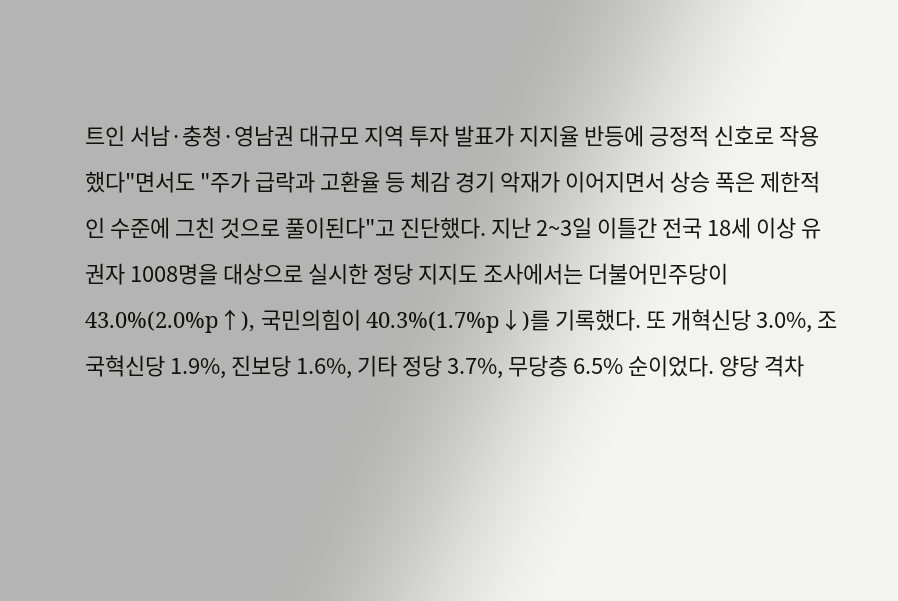트인 서남·충청·영남권 대규모 지역 투자 발표가 지지율 반등에 긍정적 신호로 작용했다"면서도 "주가 급락과 고환율 등 체감 경기 악재가 이어지면서 상승 폭은 제한적인 수준에 그친 것으로 풀이된다"고 진단했다. 지난 2~3일 이틀간 전국 18세 이상 유권자 1008명을 대상으로 실시한 정당 지지도 조사에서는 더불어민주당이 43.0%(2.0%p↑), 국민의힘이 40.3%(1.7%p↓)를 기록했다. 또 개혁신당 3.0%, 조국혁신당 1.9%, 진보당 1.6%, 기타 정당 3.7%, 무당층 6.5% 순이었다. 양당 격차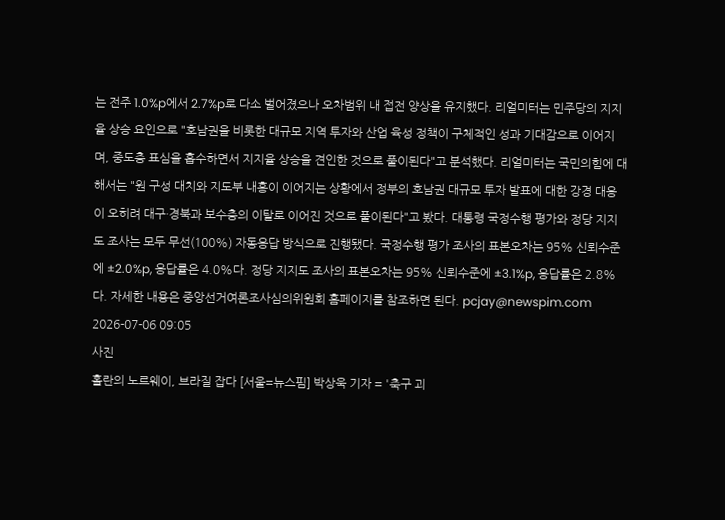는 전주 1.0%p에서 2.7%p로 다소 벌어졌으나 오차범위 내 접전 양상을 유지했다. 리얼미터는 민주당의 지지율 상승 요인으로 "호남권을 비롯한 대규모 지역 투자와 산업 육성 정책이 구체적인 성과 기대감으로 이어지며, 중도층 표심을 흡수하면서 지지율 상승을 견인한 것으로 풀이된다"고 분석했다. 리얼미터는 국민의힘에 대해서는 "원 구성 대치와 지도부 내홍이 이어지는 상황에서 정부의 호남권 대규모 투자 발표에 대한 강경 대응이 오히려 대구·경북과 보수층의 이탈로 이어진 것으로 풀이된다"고 봤다. 대통령 국정수행 평가와 정당 지지도 조사는 모두 무선(100%) 자동응답 방식으로 진행됐다. 국정수행 평가 조사의 표본오차는 95% 신뢰수준에 ±2.0%p, 응답률은 4.0%다. 정당 지지도 조사의 표본오차는 95% 신뢰수준에 ±3.1%p, 응답률은 2.8%다. 자세한 내용은 중앙선거여론조사심의위원회 홈페이지를 참조하면 된다. pcjay@newspim.com 2026-07-06 09:05
사진
홀란의 노르웨이, 브라질 잡다 [서울=뉴스핌] 박상욱 기자 = '축구 괴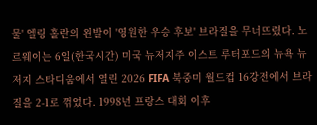물' 엘링 홀란의 왼발이 '영원한 우승 후보' 브라질을 무너뜨렸다. 노르웨이는 6일(한국시간) 미국 뉴저지주 이스트 루터포드의 뉴욕 뉴저지 스타디움에서 열린 2026 FIFA 북중미 월드컵 16강전에서 브라질을 2-1로 꺾었다. 1998년 프랑스 대회 이후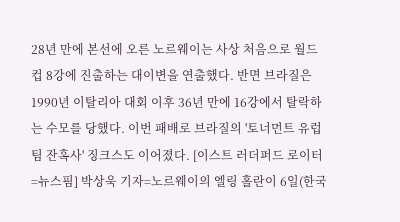28년 만에 본선에 오른 노르웨이는 사상 처음으로 월드컵 8강에 진출하는 대이변을 연출했다. 반면 브라질은 1990년 이탈리아 대회 이후 36년 만에 16강에서 탈락하는 수모를 당했다. 이번 패배로 브라질의 '토너먼트 유럽 팀 잔혹사' 징크스도 이어졌다. [이스트 러더퍼드 로이터=뉴스핌] 박상욱 기자=노르웨이의 엘링 홀란이 6일(한국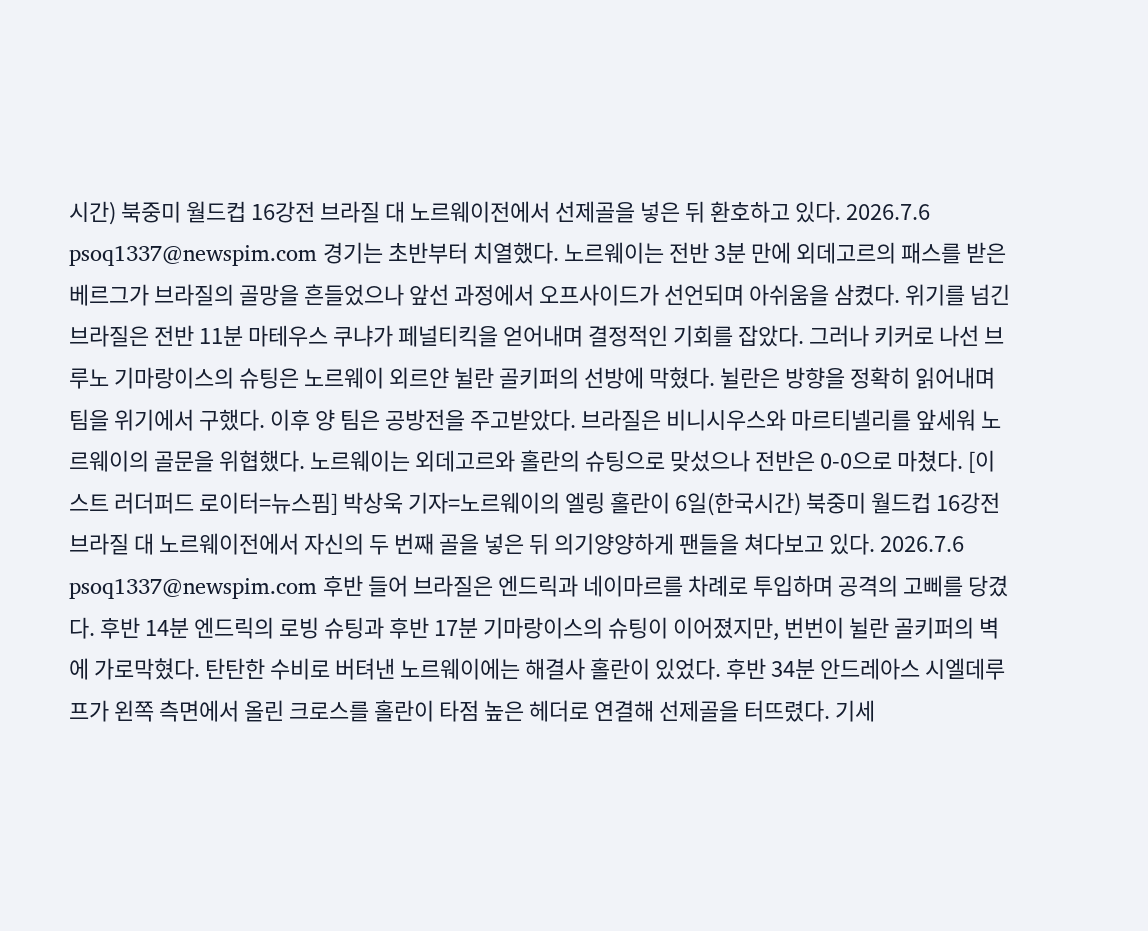시간) 북중미 월드컵 16강전 브라질 대 노르웨이전에서 선제골을 넣은 뒤 환호하고 있다. 2026.7.6 psoq1337@newspim.com 경기는 초반부터 치열했다. 노르웨이는 전반 3분 만에 외데고르의 패스를 받은 베르그가 브라질의 골망을 흔들었으나 앞선 과정에서 오프사이드가 선언되며 아쉬움을 삼켰다. 위기를 넘긴 브라질은 전반 11분 마테우스 쿠냐가 페널티킥을 얻어내며 결정적인 기회를 잡았다. 그러나 키커로 나선 브루노 기마랑이스의 슈팅은 노르웨이 외르얀 뉠란 골키퍼의 선방에 막혔다. 뉠란은 방향을 정확히 읽어내며 팀을 위기에서 구했다. 이후 양 팀은 공방전을 주고받았다. 브라질은 비니시우스와 마르티넬리를 앞세워 노르웨이의 골문을 위협했다. 노르웨이는 외데고르와 홀란의 슈팅으로 맞섰으나 전반은 0-0으로 마쳤다. [이스트 러더퍼드 로이터=뉴스핌] 박상욱 기자=노르웨이의 엘링 홀란이 6일(한국시간) 북중미 월드컵 16강전 브라질 대 노르웨이전에서 자신의 두 번째 골을 넣은 뒤 의기양양하게 팬들을 쳐다보고 있다. 2026.7.6 psoq1337@newspim.com 후반 들어 브라질은 엔드릭과 네이마르를 차례로 투입하며 공격의 고삐를 당겼다. 후반 14분 엔드릭의 로빙 슈팅과 후반 17분 기마랑이스의 슈팅이 이어졌지만, 번번이 뉠란 골키퍼의 벽에 가로막혔다. 탄탄한 수비로 버텨낸 노르웨이에는 해결사 홀란이 있었다. 후반 34분 안드레아스 시엘데루프가 왼쪽 측면에서 올린 크로스를 홀란이 타점 높은 헤더로 연결해 선제골을 터뜨렸다. 기세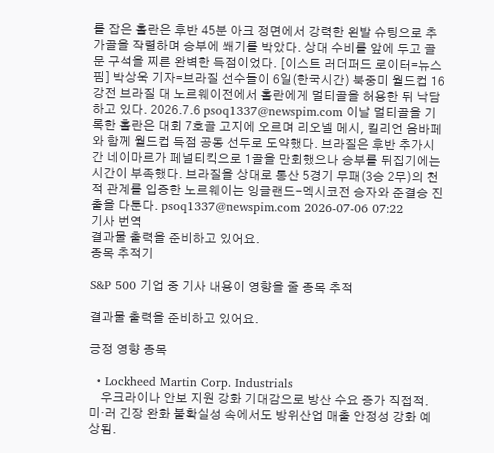를 잡은 홀란은 후반 45분 아크 정면에서 강력한 왼발 슈팅으로 추가골을 작렬하며 승부에 쐐기를 박았다. 상대 수비를 앞에 두고 골문 구석을 찌른 완벽한 득점이었다. [이스트 러더퍼드 로이터=뉴스핌] 박상욱 기자=브라질 선수들이 6일(한국시간) 북중미 월드컵 16강전 브라질 대 노르웨이전에서 홀란에게 멀티골을 허용한 뒤 낙담하고 있다. 2026.7.6 psoq1337@newspim.com 이날 멀티골을 기록한 홀란은 대회 7호골 고지에 오르며 리오넬 메시, 킬리언 음바페와 함께 월드컵 득점 공동 선두로 도약했다. 브라질은 후반 추가시간 네이마르가 페널티킥으로 1골을 만회했으나 승부를 뒤집기에는 시간이 부족했다. 브라질을 상대로 통산 5경기 무패(3승 2무)의 천적 관계를 입증한 노르웨이는 잉글랜드-멕시코전 승자와 준결승 진출을 다툰다. psoq1337@newspim.com 2026-07-06 07:22
기사 번역
결과물 출력을 준비하고 있어요.
종목 추적기

S&P 500 기업 중 기사 내용이 영향을 줄 종목 추적

결과물 출력을 준비하고 있어요.

긍정 영향 종목

  • Lockheed Martin Corp. Industrials
    우크라이나 안보 지원 강화 기대감으로 방산 수요 증가 직접적. 미·러 긴장 완화 불확실성 속에서도 방위산업 매출 안정성 강화 예상됨.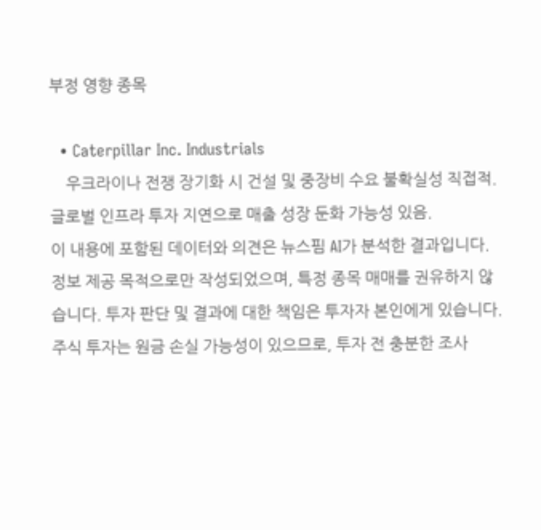부정 영향 종목

  • Caterpillar Inc. Industrials
    우크라이나 전쟁 장기화 시 건설 및 중장비 수요 불확실성 직접적. 글로벌 인프라 투자 지연으로 매출 성장 둔화 가능성 있음.
이 내용에 포함된 데이터와 의견은 뉴스핌 AI가 분석한 결과입니다. 정보 제공 목적으로만 작성되었으며, 특정 종목 매매를 권유하지 않습니다. 투자 판단 및 결과에 대한 책임은 투자자 본인에게 있습니다. 주식 투자는 원금 손실 가능성이 있으므로, 투자 전 충분한 조사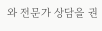와 전문가 상담을 권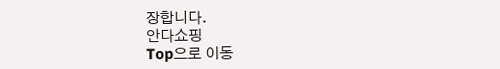장합니다.
안다쇼핑
Top으로 이동